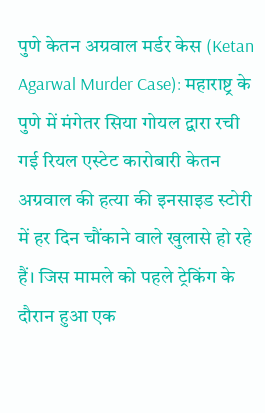पुणे केतन अग्रवाल मर्डर केस (Ketan Agarwal Murder Case): महाराष्ट्र के पुणे में मंगेतर सिया गोयल द्वारा रची गई रियल एस्टेट कारोबारी केतन अग्रवाल की हत्या की इनसाइड स्टोरी में हर दिन चौंकाने वाले खुलासे हो रहे हैं। जिस मामले को पहले ट्रेकिंग के दौरान हुआ एक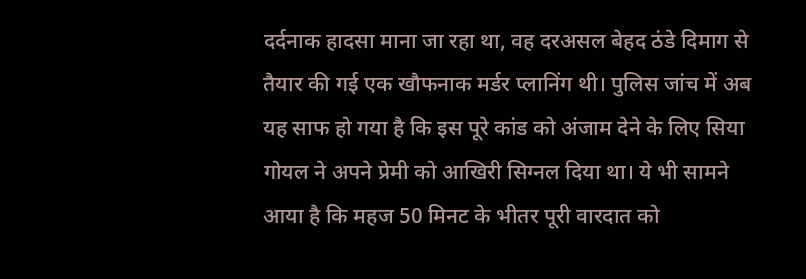दर्दनाक हादसा माना जा रहा था, वह दरअसल बेहद ठंडे दिमाग से तैयार की गई एक खौफनाक मर्डर प्लानिंग थी। पुलिस जांच में अब यह साफ हो गया है कि इस पूरे कांड को अंजाम देने के लिए सिया गोयल ने अपने प्रेमी को आखिरी सिग्नल दिया था। ये भी सामने आया है कि महज 50 मिनट के भीतर पूरी वारदात को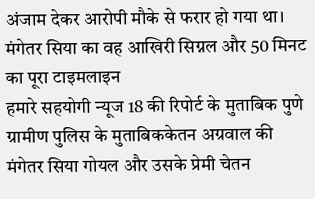अंजाम देकर आरोपी मौके से फरार हो गया था।
मंगेतर सिया का वह आखिरी सिग्नल और 50 मिनट का पूरा टाइमलाइन
हमारे सहयोगी न्यूज 18 की रिपोर्ट के मुताबिक पुणे ग्रामीण पुलिस के मुताबिककेतन अग्रवाल की मंगेतर सिया गोयल और उसके प्रेमी चेतन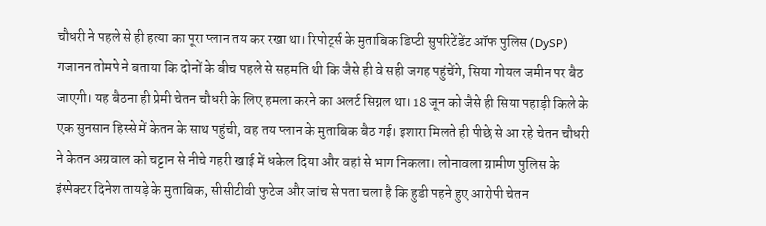चौधरी ने पहले से ही हत्या का पूरा प्लान तय कर रखा था। रिपोर्ट्स के मुताबिक डिप्टी सुपरिटेंडेंट ऑफ पुलिस (DySP) गजानन तोमपे ने बताया कि दोनों के बीच पहले से सहमति थी कि जैसे ही वे सही जगह पहुंचेंगे, सिया गोयल जमीन पर बैठ जाएगी। यह बैठना ही प्रेमी चेतन चौधरी के लिए हमला करने का अलर्ट सिग्नल था। 18 जून को जैसे ही सिया पहाड़ी किले के एक सुनसान हिस्से में केतन के साथ पहुंची, वह तय प्लान के मुताबिक बैठ गई। इशारा मिलते ही पीछे से आ रहे चेतन चौधरी ने केतन अग्रवाल को चट्टान से नीचे गहरी खाई में धकेल दिया और वहां से भाग निकला। लोनावला ग्रामीण पुलिस के इंस्पेक्टर दिनेश तायड़े के मुताबिक, सीसीटीवी फुटेज और जांच से पता चला है कि हुडी पहने हुए आरोपी चेतन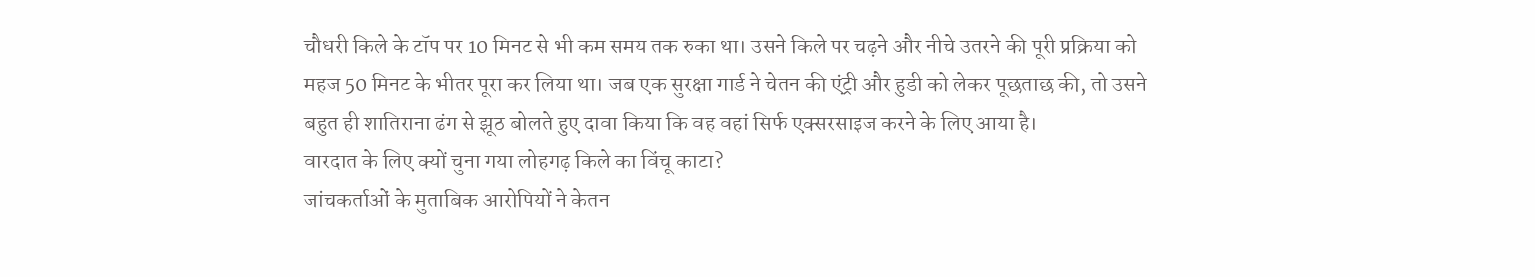चौधरी किले के टॉप पर 10 मिनट से भी कम समय तक रुका था। उसने किले पर चढ़ने और नीचे उतरने की पूरी प्रक्रिया को महज 50 मिनट के भीतर पूरा कर लिया था। जब एक सुरक्षा गार्ड ने चेतन की एंट्री और हुडी को लेकर पूछताछ की, तो उसने बहुत ही शातिराना ढंग से झूठ बोलते हुए दावा किया कि वह वहां सिर्फ एक्सरसाइज करने के लिए आया है।
वारदात के लिए क्यों चुना गया लोहगढ़ किले का विंचू काटा?
जांचकर्ताओं के मुताबिक आरोपियों ने केतन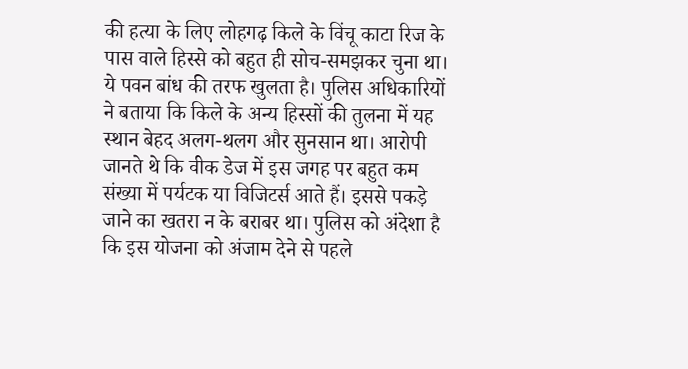की हत्या के लिए लोहगढ़ किले के विंचू काटा रिज के पास वाले हिस्से को बहुत ही सोच-समझकर चुना था। ये पवन बांध की तरफ खुलता है। पुलिस अधिकारियों ने बताया कि किले के अन्य हिस्सों की तुलना में यह स्थान बेहद अलग-थलग और सुनसान था। आरोपी जानते थे कि वीक डेज में इस जगह पर बहुत कम संख्या में पर्यटक या विजिटर्स आते हैं। इससे पकड़े जाने का खतरा न के बराबर था। पुलिस को अंदेशा है कि इस योजना को अंजाम देने से पहले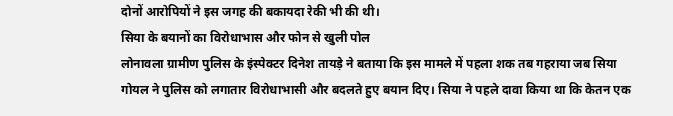दोनों आरोपियों ने इस जगह की बकायदा रेकी भी की थी।
सिया के बयानों का विरोधाभास और फोन से खुली पोल
लोनावला ग्रामीण पुलिस के इंस्पेक्टर दिनेश तायड़े ने बताया कि इस मामले में पहला शक तब गहराया जब सिया गोयल ने पुलिस को लगातार विरोधाभासी और बदलते हुए बयान दिए। सिया ने पहले दावा किया था कि केतन एक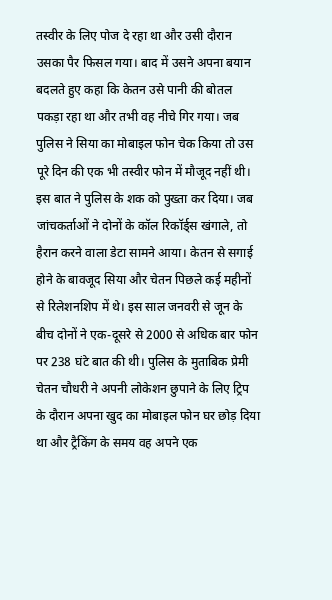तस्वीर के लिए पोज दे रहा था और उसी दौरान उसका पैर फिसल गया। बाद में उसने अपना बयान बदलते हुए कहा कि केतन उसे पानी की बोतल पकड़ा रहा था और तभी वह नीचे गिर गया। जब पुलिस ने सिया का मोबाइल फोन चेक किया तो उस पूरे दिन की एक भी तस्वीर फोन में मौजूद नहीं थी। इस बात ने पुलिस के शक को पुख्ता कर दिया। जब जांचकर्ताओं ने दोनों के कॉल रिकॉर्ड्स खंगाले, तो हैरान करने वाला डेटा सामने आया। केतन से सगाई होने के बावजूद सिया और चेतन पिछले कई महीनों से रिलेशनशिप में थे। इस साल जनवरी से जून के बीच दोनों ने एक-दूसरे से 2000 से अधिक बार फोन पर 238 घंटे बात की थी। पुलिस के मुताबिक प्रेमी चेतन चौधरी ने अपनी लोकेशन छुपाने के लिए ट्रिप के दौरान अपना खुद का मोबाइल फोन घर छोड़ दिया था और ट्रैकिंग के समय वह अपने एक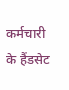कर्मचारी के हैंडसेट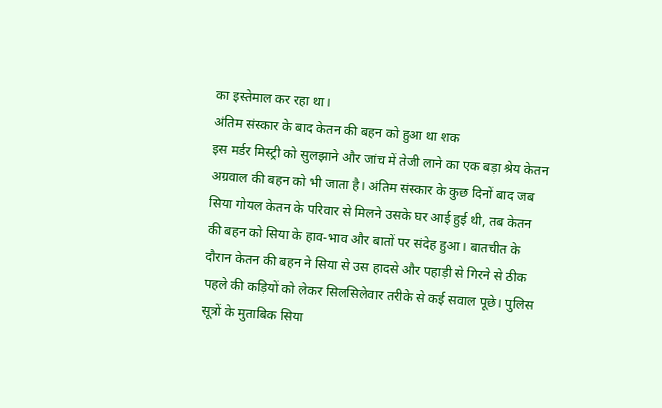का इस्तेमाल कर रहा था।
अंतिम संस्कार के बाद केतन की बहन को हुआ था शक
इस मर्डर मिस्ट्री को सुलझाने और जांच में तेजी लाने का एक बड़ा श्रेय केतन अग्रवाल की बहन को भी जाता है। अंतिम संस्कार के कुछ दिनों बाद जब सिया गोयल केतन के परिवार से मिलने उसके घर आई हुई थी, तब केतन की बहन को सिया के हाव-भाव और बातों पर संदेह हुआ। बातचीत के दौरान केतन की बहन ने सिया से उस हादसे और पहाड़ी से गिरने से ठीक पहले की कड़ियों को लेकर सिलसिलेवार तरीके से कई सवाल पूछे। पुलिस सूत्रों के मुताबिक सिया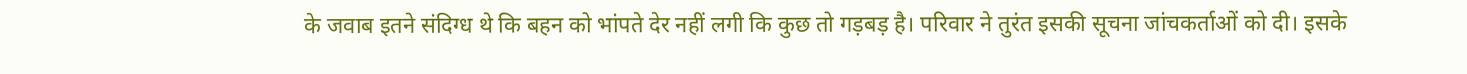के जवाब इतने संदिग्ध थे कि बहन को भांपते देर नहीं लगी कि कुछ तो गड़बड़ है। परिवार ने तुरंत इसकी सूचना जांचकर्ताओं को दी। इसके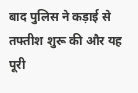बाद पुलिस ने कड़ाई से तफ्तीश शुरू की और यह पूरी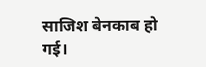साजिश बेनकाब हो गई।